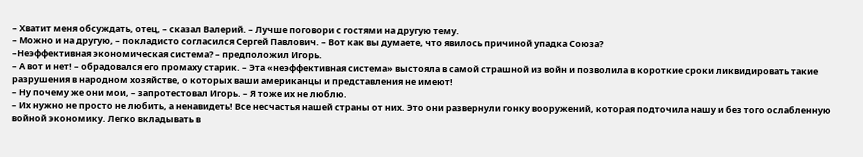– Хватит меня обсуждать, отец, – сказал Валерий. – Лучше поговори с гостями на другую тему.
– Можно и на другую, – покладисто согласился Сергей Павлович. – Вот как вы думаете, что явилось причиной упадка Союза?
–Неэффективная экономическая система? – предположил Игорь.
– А вот и нет! – обрадовался его промаху старик. – Эта «неэффективная система» выстояла в самой страшной из войн и позволила в короткие сроки ликвидировать такие разрушения в народном хозяйстве, о которых ваши американцы и представления не имеют!
– Ну почему же они мои, – запротестовал Игорь. – Я тоже их не люблю.
– Их нужно не просто не любить, а ненавидеть! Все несчастья нашей страны от них. Это они развернули гонку вооружений, которая подточила нашу и без того ослабленную войной экономику. Легко вкладывать в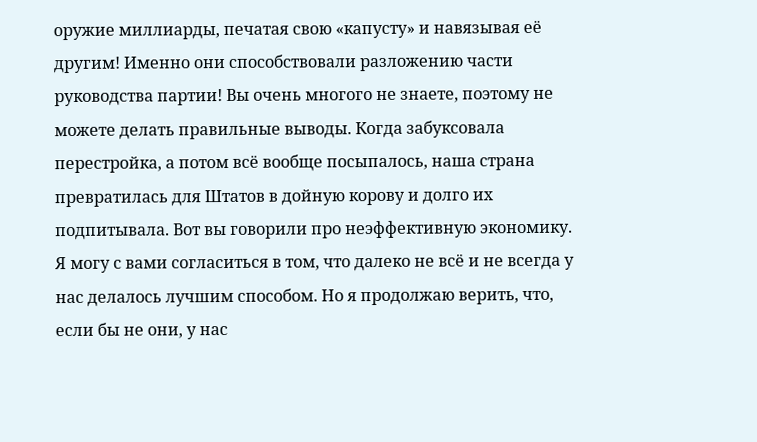оружие миллиарды, печатая свою «капусту» и навязывая её другим! Именно они способствовали разложению части руководства партии! Вы очень многого не знаете, поэтому не можете делать правильные выводы. Когда забуксовала перестройка, а потом всё вообще посыпалось, наша страна превратилась для Штатов в дойную корову и долго их подпитывала. Вот вы говорили про неэффективную экономику. Я могу с вами согласиться в том, что далеко не всё и не всегда у нас делалось лучшим способом. Но я продолжаю верить, что, если бы не они, у нас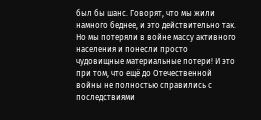был бы шанс. Говорят, что мы жили намного беднее, и это действительно так. Но мы потеряли в войне массу активного населения и понесли просто чудовищные материальные потери! И это при том, что ещё до Отечественной войны не полностью справились с последствиями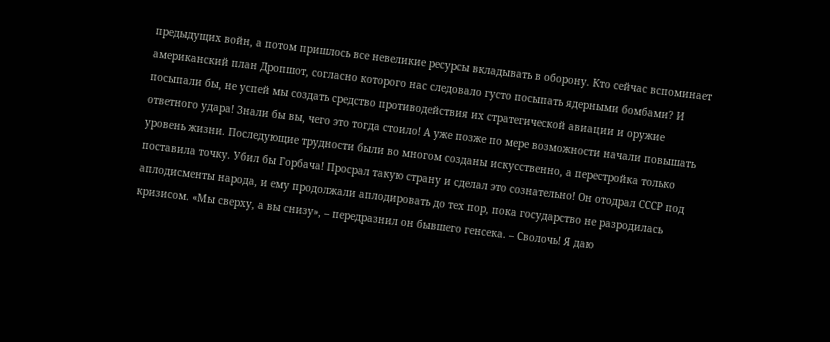предыдущих войн, а потом пришлось все невеликие ресурсы вкладывать в оборону. Кто сейчас вспоминает американский план Дропшот, согласно которого нас следовало густо посыпать ядерными бомбами? И посыпали бы, не успей мы создать средство противодействия их стратегической авиации и оружие ответного удара! Знали бы вы, чего это тогда стоило! А уже позже по мере возможности начали повышать уровень жизни. Последующие трудности были во многом созданы искусственно, а перестройка только поставила точку. Убил бы Горбача! Просрал такую страну и сделал это сознательно! Он отодрал СССР под аплодисменты народа, и ему продолжали аплодировать до тех пор, пока государство не разродилась кризисом. «Мы сверху, а вы снизу», – передразнил он бывшего генсека. – Сволочь! Я даю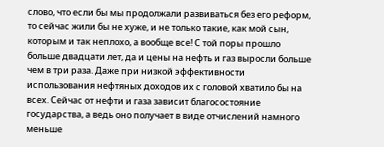слово, что если бы мы продолжали развиваться без его реформ, то сейчас жили бы не хуже, и не только такие, как мой сын, которым и так неплохо, а вообще все! С той поры прошло больше двадцати лет, да и цены на нефть и газ выросли больше чем в три раза. Даже при низкой эффективности использования нефтяных доходов их с головой хватило бы на всех. Сейчас от нефти и газа зависит благосостояние государства, а ведь оно получает в виде отчислений намного меньше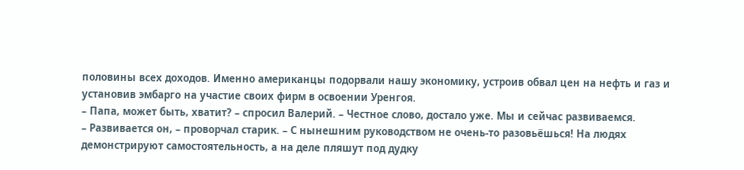половины всех доходов. Именно американцы подорвали нашу экономику, устроив обвал цен на нефть и газ и установив эмбарго на участие своих фирм в освоении Уренгоя.
– Папа, может быть, хватит? – спросил Валерий. – Честное слово, достало уже. Мы и сейчас развиваемся.
– Развивается он, – проворчал старик. – С нынешним руководством не очень-то разовьёшься! На людях демонстрируют самостоятельность, а на деле пляшут под дудку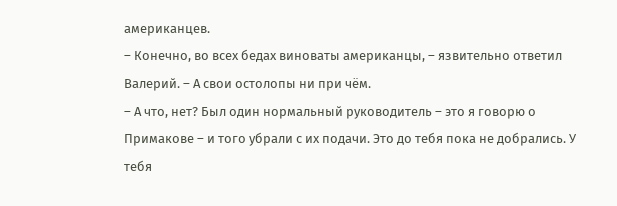американцев.
– Конечно, во всех бедах виноваты американцы, – язвительно ответил Валерий. – А свои остолопы ни при чём.
– А что, нет? Был один нормальный руководитель – это я говорю о Примакове – и того убрали с их подачи. Это до тебя пока не добрались. У тебя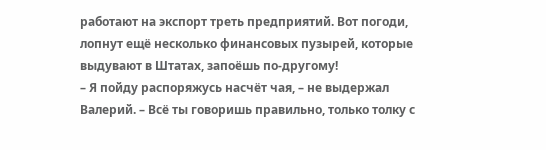работают на экспорт треть предприятий. Вот погоди, лопнут ещё несколько финансовых пузырей, которые выдувают в Штатах, запоёшь по-другому!
– Я пойду распоряжусь насчёт чая, – не выдержал Валерий. – Всё ты говоришь правильно, только толку с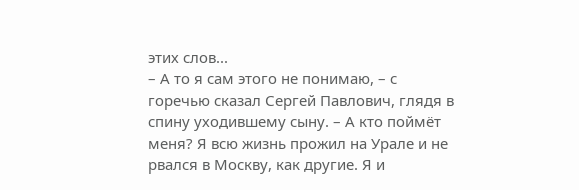этих слов...
– А то я сам этого не понимаю, – с горечью сказал Сергей Павлович, глядя в спину уходившему сыну. – А кто поймёт меня? Я всю жизнь прожил на Урале и не рвался в Москву, как другие. Я и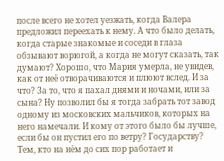после всего не хотел уезжать, когда Валера предложил переехать к нему. А что было делать, когда старые знакомые и соседи в глаза обзывают ворюгой, а когда не могут сказать, так думают? Хорошо, что Мария умерла, не увидев, как от неё отворачиваются и плюют вслед. И за что? За то, что я пахал днями и ночами, или за сына? Ну позволил бы я тогда забрать тот завод одному из московских мальчиков, которых на него намечали. И кому от этого было бы лучше, если бы он пустил его по ветру? Государству? Тем, кто на нём до сих пор работает и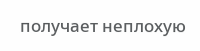получает неплохую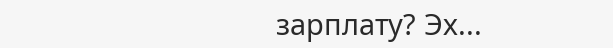зарплату? Эх...